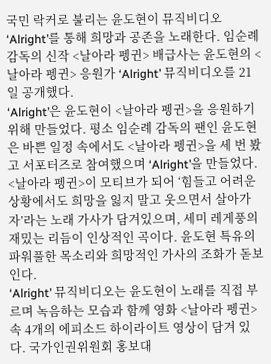국민 락커로 불리는 윤도현이 뮤직비디오 ‘Alright’를 통해 희망과 공존을 노래한다. 임순례 감독의 신작 <날아라 펭귄> 배급사는 윤도현의 <날아라 펭귄> 응원가 ‘Alright’ 뮤직비디오를 21일 공개했다.
‘Alright’은 윤도현이 <날아라 펭귄>을 응원하기 위해 만들었다. 평소 임순례 감독의 팬인 윤도현은 바쁜 일정 속에서도 <날아라 펭귄>을 세 번 봤고 서포터즈로 참여했으며 ‘Alright’을 만들었다. <날아라 펭귄>이 모티브가 되어 ‘힘들고 어려운 상황에서도 희망을 잃지 말고 웃으면서 살아가자’라는 노래 가사가 담겨있으며, 세미 레게풍의 재밌는 리듬이 인상적인 곡이다. 윤도현 특유의 파워풀한 목소리와 희망적인 가사의 조화가 돋보인다.
‘Alright’ 뮤직비디오는 윤도현이 노래를 직접 부르며 녹음하는 모습과 함께 영화 <날아라 펭귄> 속 4개의 에피소드 하이라이트 영상이 담겨 있다. 국가인권위원회 홍보대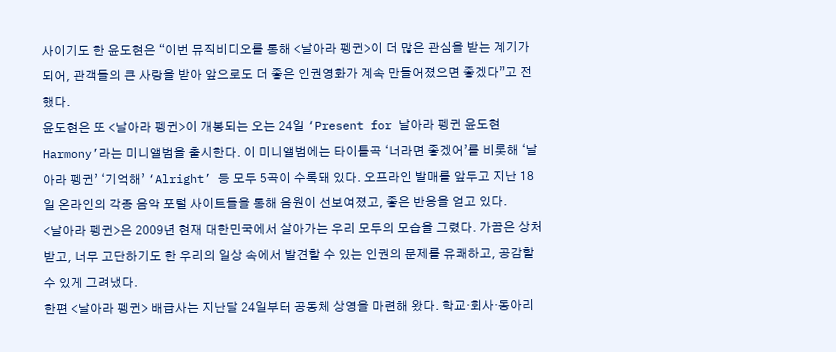사이기도 한 윤도현은 “이번 뮤직비디오를 통해 <날아라 펭귄>이 더 많은 관심을 받는 계기가 되어, 관객들의 큰 사랑을 받아 앞으로도 더 좋은 인권영화가 계속 만들어졌으면 좋겠다”고 전했다.
윤도현은 또 <날아라 펭귄>이 개봉되는 오는 24일 ‘Present for 날아라 펭귄 윤도현 Harmony’라는 미니앨범을 출시한다. 이 미니앨범에는 타이틀곡 ‘너라면 좋겠어’를 비롯해 ‘날아라 펭귄’ ‘기억해’ ‘Alright’ 등 모두 5곡이 수록돼 있다. 오프라인 발매를 앞두고 지난 18일 온라인의 각종 음악 포털 사이트들을 통해 음원이 선보여졌고, 좋은 반응을 얻고 있다.
<날아라 펭귄>은 2009년 현재 대한민국에서 살아가는 우리 모두의 모습을 그렸다. 가끔은 상처받고, 너무 고단하기도 한 우리의 일상 속에서 발견할 수 있는 인권의 문제를 유쾌하고, 공감할 수 있게 그려냈다.
한편 <날아라 펭귄> 배급사는 지난달 24일부터 공동체 상영을 마련해 왔다. 학교·회사·동아리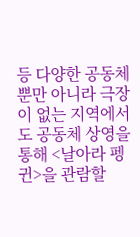등 다양한 공동체뿐만 아니라 극장이 없는 지역에서도 공동체 상영을 통해 <날아라 펭귄>을 관람할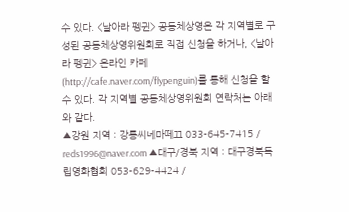수 있다. <날아라 펭귄> 공동체상영은 각 지역별로 구성된 공동체상영위원회로 직접 신청을 하거나, <날아라 펭귄> 온라인 카페(http://cafe.naver.com/flypenguin)를 통해 신청을 할 수 있다. 각 지역별 공동체상영위원회 연락처는 아래와 같다.
▲강원 지역 : 강릉씨네마떼끄 033-645-7415 / reds1996@naver.com ▲대구/경북 지역 : 대구경북독립영화협회 053-629-4424 /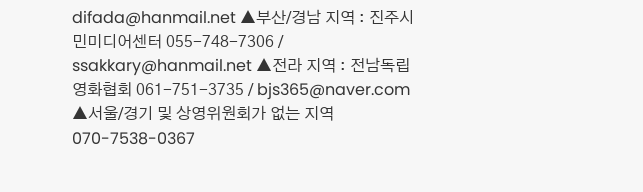difada@hanmail.net ▲부산/경남 지역 : 진주시민미디어센터 055-748-7306 / ssakkary@hanmail.net ▲전라 지역 : 전남독립영화협회 061-751-3735 / bjs365@naver.com ▲서울/경기 및 상영위원회가 없는 지역 070-7538-0367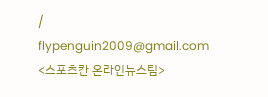/ flypenguin2009@gmail.com
<스포츠칸 온라인뉴스팀>